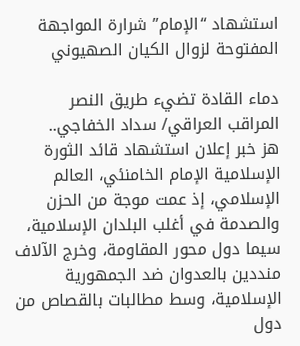استشهاد “الإمام” شرارة المواجهة المفتوحة لزوال الكيان الصهيوني

دماء القادة تضيء طريق النصر
المراقب العراقي/ سداد الخفاجي..
هز خبر إعلان استشهاد قائد الثورة الإسلامية الإمام الخامنئي، العالم الإسلامي، إذ عمت موجة من الحزن والصدمة في أغلب البلدان الإسلامية، سيما دول محور المقاومة، وخرج الآلاف منددين بالعدوان ضد الجمهورية الإسلامية، وسط مطالبات بالقصاص من دول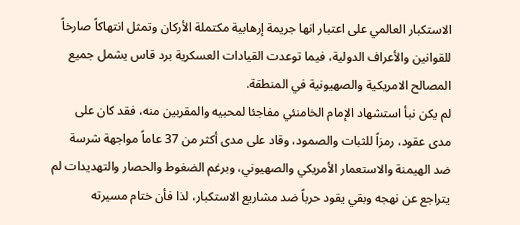الاستكبار العالمي على اعتبار انها جريمة إرهابية مكتملة الأركان وتمثل انتهاكاً صارخاً للقوانين والأعراف الدولية، فيما توعدت القيادات العسكرية برد قاس يشمل جميع المصالح الامريكية والصهيونية في المنطقة.
لم يكن نبأ استشهاد الإمام الخامنئي مفاجئا لمحبيه والمقربين منه، فقد كان على مدى عقود، رمزاً للثبات والصمود، وقاد على مدى أكثر من 37 عاماً مواجهة شرسة ضد الهيمنة والاستعمار الأمريكي والصهيوني، وبرغم الضغوط والحصار والتهديدات لم يتراجع عن نهجه وبقي يقود حرباً ضد مشاريع الاستكبار، لذا فأن ختام مسيرته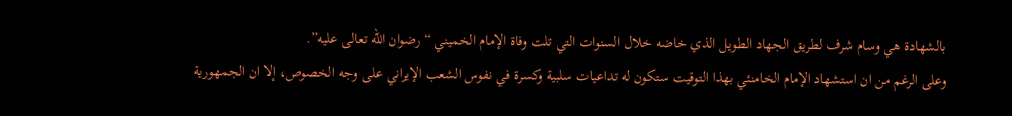بالشهادة هي وسام شرف لطريق الجهاد الطويل الذي خاضه خلال السنوات التي تلت وفاة الإمام الخميني “رضوان الله تعالى عليه”.
وعلى الرغم من ان استشهاد الإمام الخامنئي بهذا التوقيت ستكون له تداعيات سلبية وكسرة في نفوس الشعب الإيراني على وجه الخصوص، إلا ان الجمهورية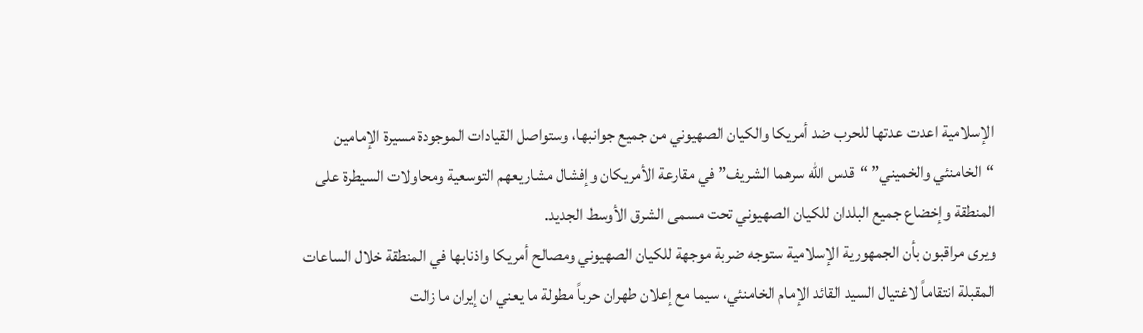الإسلامية اعدت عدتها للحرب ضد أمريكا والكيان الصهيوني من جميع جوانبها، وستواصل القيادات الموجودة مسيرة الإمامين “الخامنئي والخميني” “قدس الله سرهما الشريف” في مقارعة الأمريكان وإفشال مشاريعهم التوسعية ومحاولات السيطرة على المنطقة وإخضاع جميع البلدان للكيان الصهيوني تحت مسمى الشرق الأوسط الجديد.
ويرى مراقبون بأن الجمهورية الإسلامية ستوجه ضربة موجهة للكيان الصهيوني ومصالح أمريكا واذنابها في المنطقة خلال الساعات المقبلة انتقاماً لاغتيال السيد القائد الإمام الخامنئي، سيما مع إعلان طهران حرباً مطولة ما يعني ان إيران ما زالت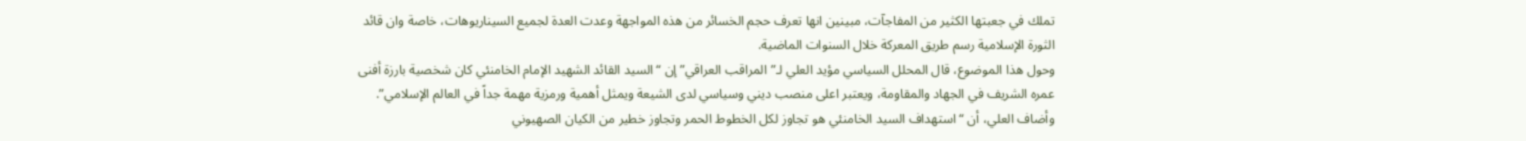تملك في جعبتها الكثير من المفاجآت، مبينين انها تعرف حجم الخسائر من هذه المواجهة وعدت العدة لجميع السيناريوهات، خاصة وان قائد الثورة الإسلامية رسم طريق المعركة خلال السنوات الماضية.
وحول هذا الموضوع، قال المحلل السياسي مؤيد العلي لـ”المراقب العراقي” إن “السيد القائد الشهيد الإمام الخامنئي كان شخصية بارزة أفنى عمره الشريف في الجهاد والمقاومة، ويعتبر اعلى منصب ديني وسياسي لدى الشيعة ويمثل أهمية ورمزية مهمة جداً في العالم الإسلامي”.
وأضاف العلي، أن “استهداف السيد الخامنئي هو تجاوز لكل الخطوط الحمر وتجاوز خطير من الكيان الصهيوني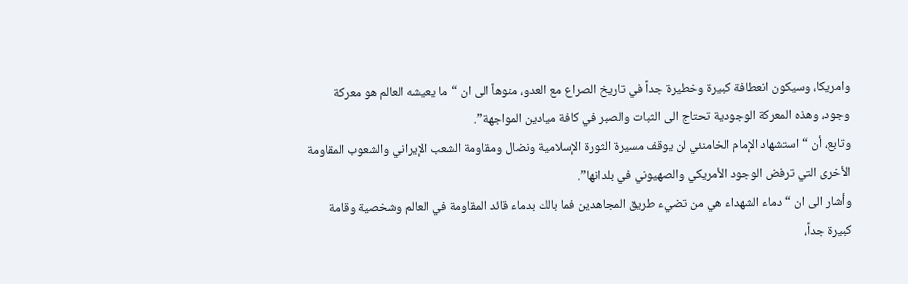وامريكا، وسيكون انعطافة كبيرة وخطيرة جداً في تاريخ الصراع مع العدو، منوهاً الى ان “ما يعيشه العالم هو معركة وجود، وهذه المعركة الوجودية تحتاج الى الثبات والصبر في كافة ميادين المواجهة”.
وتابع، أن “استشهاد الإمام الخامنئي لن يوقف مسيرة الثورة الإسلامية ونضال ومقاومة الشعب الإيراني والشعوب المقاومة الأخرى التي ترفض الوجود الأمريكي والصهيوني في بلدانها”.
وأشار الى ان “دماء الشهداء هي من تضيء طريق المجاهدين فما بالك بدماء قائد المقاومة في العالم وشخصية وقامة كبيرة جداً،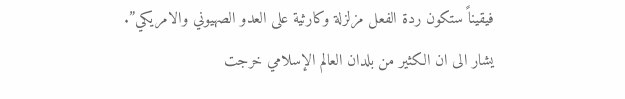فيقيناً ستكون ردة الفعل مزلزلة وكارثية على العدو الصهيوني والامريكي”.
يشار الى ان الكثير من بلدان العالم الإسلامي خرجت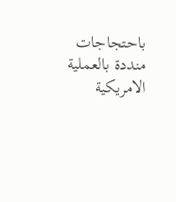باحتجاجات منددة بالعملية الامريكية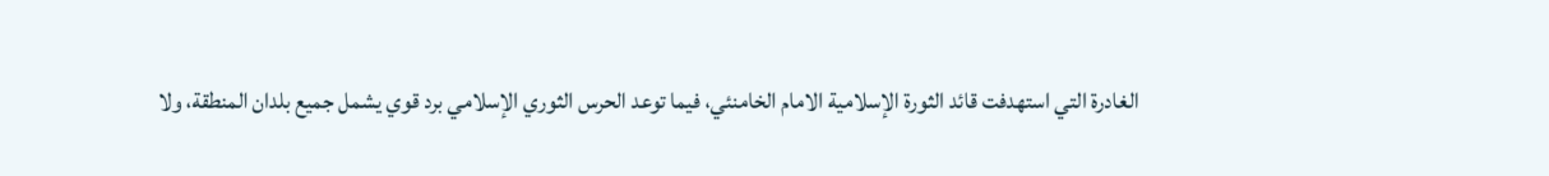الغادرة التي استهدفت قائد الثورة الإسلامية الامام الخامنئي، فيما توعد الحرس الثوري الإسلامي برد قوي يشمل جميع بلدان المنطقة، ولا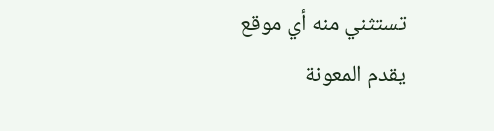تستثني منه أي موقع يقدم المعونة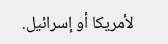لأمريكا أو إسرائيل.